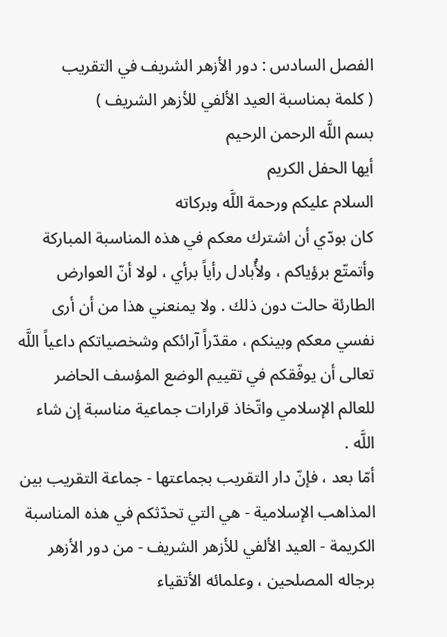الفصل السادس : دور الأزهر الشريف في التقريب
( كلمة بمناسبة العيد الألفي للأزهر الشريف )
بسم اللَّه الرحمن الرحيم
أيها الحفل الكريم
السلام عليكم ورحمة اللَّه وبركاته
كان بودّي أن اشترك معكم في هذه المناسبة المباركة وأتمتّع برؤياكم ، ولأُبادل رأياً برأي ، لولا أنّ العوارض الطارئة حالت دون ذلك . ولا يمنعني هذا من أن أرى نفسي معكم وبينكم ، مقدّراً آرائكم وشخصياتكم داعياً اللَّه تعالى أن يوفّقكم في تقييم الوضع المؤسف الحاضر للعالم الإسلامي واتّخاذ قرارات جماعية مناسبة إن شاء اللَّه .
أمّا بعد ، فإنّ دار التقريب بجماعتها - جماعة التقريب بين المذاهب الإسلامية - هي التي تحدّثكم في هذه المناسبة الكريمة - العيد الألفي للأزهر الشريف - من دور الأزهر برجاله المصلحين ، وعلمائه الأتقياء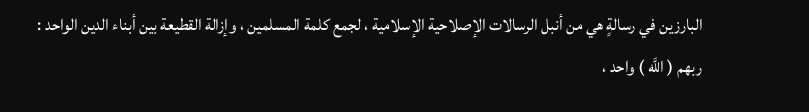البارزين في رسالةٍ هي من أنبل الرسالات الإصلاحية الإسلامية ، لجمع كلمة المسلمين ، وإزالة القطيعة بين أبناء الدين الواحد : ربهم ( اللَّه ) واحد ،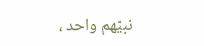نبيّهم واحد ،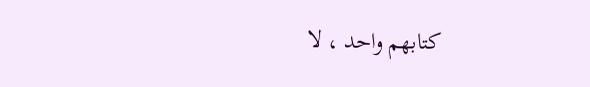كتابهم واحد ، لا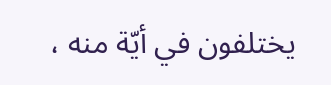يختلفون في أيّة منه ،